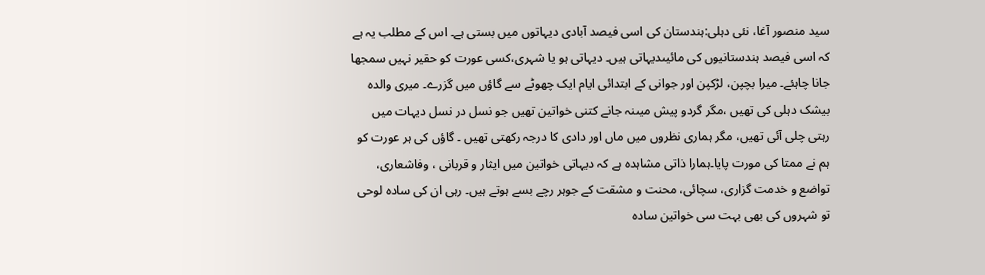سید منصور آغا، نئی دہلی:ہندستان کی اسی فیصد آبادی دیہاتوں میں بستی ہے۔ اس کے مطلب یہ ہے کہ اسی فیصد ہندستانیوں کی مائیںدیہاتی ہیں۔ دیہاتی ہو یا شہری،کسی عورت کو حقیر نہیں سمجھا جانا چاہئے۔ میرا بچپن، لڑکپن اور جوانی کے ابتدائی ایام ایک چھوٹے سے گاؤں میں گزرے۔ میری والدہ بیشک دہلی کی تھیں ،مگر گردو پیش میںنہ جانے کتنی خواتین تھیں جو نسل در نسل دیہات میں رہتی چلی آئی تھیں، مگر ہماری نظروں میں ماں اور دادی کا درجہ رکھتی تھیں ۔ گاؤں کی ہر عورت کو ہم نے ممتا کی مورت پایا۔ہمارا ذاتی مشاہدہ ہے کہ دیہاتی خواتین میں ایثار و قربانی ، وفاشعاری، تواضع و خدمت گزاری، سچائی، محنت و مشقت کے جوہر رچے بسے ہوتے ہیں۔ رہی ان کی سادہ لوحی تو شہروں کی بھی بہت سی خواتین سادہ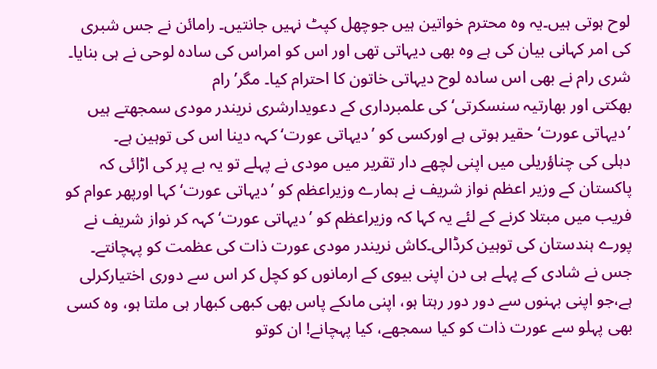لوح ہوتی ہیں۔یہ وہ محترم خواتین ہیں جوچھل کپٹ نہیں جانتیں۔ رامائن نے جس شبری کی امر کہانی بیان کی ہے وہ بھی دیہاتی تھی اور اس کو امراس کی سادہ لوحی نے ہی بنایا۔ شری رام نے بھی اس سادہ لوح دیہاتی خاتون کا احترام کیا۔ مگر’رام
بھکتی اور بھارتیہ سنسکرتی‘ کی علمبرداری کے دعویدارشری نریندر مودی سمجھتے ہیں ’دیہاتی عورت‘ حقیر ہوتی ہے اورکسی کو ’دیہاتی عورت‘ کہہ دینا اس کی توہین ہے۔
دہلی کی چناؤریلی میں اپنی لچھے دار تقریر میں مودی نے پہلے تو یہ بے پر کی اڑائی کہ پاکستان کے وزیر اعظم نواز شریف نے ہمارے وزیراعظم کو ’دیہاتی عورت‘ کہا اورپھر عوام کو فریب میں مبتلا کرنے کے لئے یہ کہا کہ وزیراعظم کو ’دیہاتی عورت‘ کہہ کر نواز شریف نے پورے ہندستان کی توہین کرڈالی۔کاش نریندر مودی عورت ذات کی عظمت کو پہچانتے۔ جس نے شادی کے پہلے ہی دن اپنی بیوی کے ارمانوں کو کچل کر اس سے دوری اختیارکرلی ہے،جو اپنی بہنوں سے دور دور رہتا ہو، اپنی ماںکے پاس بھی کبھی کبھار ہی ملتا ہو، وہ کسی بھی پہلو سے عورت ذات کو کیا سمجھے، کیا پہچانے! ان کوتو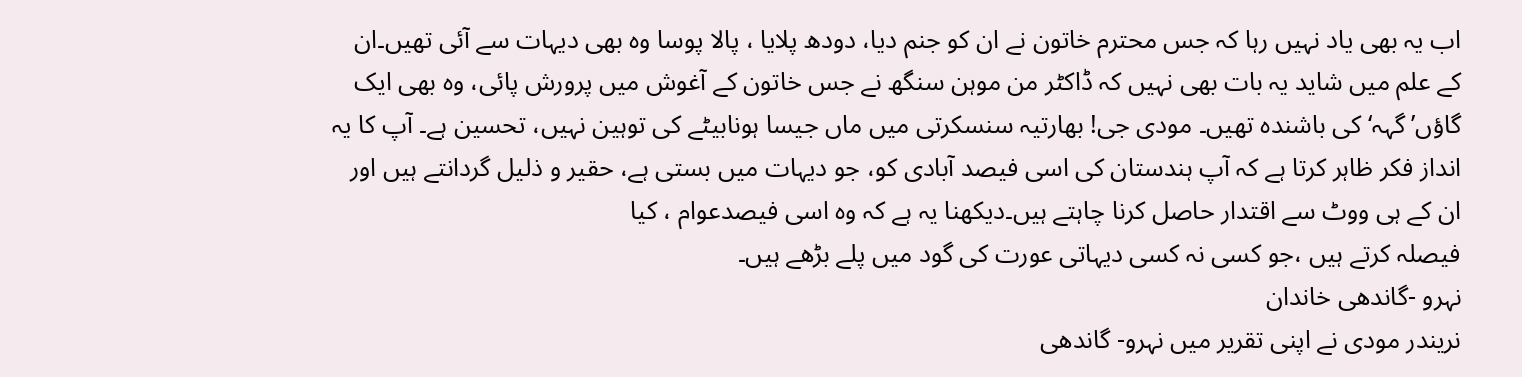اب یہ بھی یاد نہیں رہا کہ جس محترم خاتون نے ان کو جنم دیا، دودھ پلایا ، پالا پوسا وہ بھی دیہات سے آئی تھیں۔ان کے علم میں شاید یہ بات بھی نہیں کہ ڈاکٹر من موہن سنگھ نے جس خاتون کے آغوش میں پرورش پائی، وہ بھی ایک گاؤں’ گہہ‘ کی باشندہ تھیں۔ مودی جی! بھارتیہ سنسکرتی میں ماں جیسا ہونابیٹے کی توہین نہیں، تحسین ہے۔ آپ کا یہ انداز فکر ظاہر کرتا ہے کہ آپ ہندستان کی اسی فیصد آبادی کو، جو دیہات میں بستی ہے، حقیر و ذلیل گردانتے ہیں اور ان کے ہی ووٹ سے اقتدار حاصل کرنا چاہتے ہیں۔دیکھنا یہ ہے کہ وہ اسی فیصدعوام ، کیا
فیصلہ کرتے ہیں ،جو کسی نہ کسی دیہاتی عورت کی گود میں پلے بڑھے ہیں۔
نہرو -گاندھی خاندان
نریندر مودی نے اپنی تقریر میں نہرو- گاندھی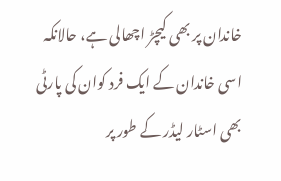خاندان پر بھی کیچڑ اچھالی ہے، حالانکہ اسی خاندان کے ایک فرد کوان کی پارٹی بھی اسٹار لیڈر کے طور پر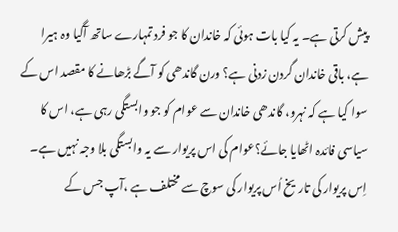پیش کرتی ہے۔ یہ کیا بات ہوئی کہ خاندان کا جو فرد تمہارے ساتھ آگیا وہ ہیرا ہے، باقی خاندان گردن زدنی ہے؟ ورن گاندھی کو آگے بڑھانے کا مقصد اس کے سوا کیا ہے کہ نہرو، گاندھی خاندان سے عوام کو جو وابستگی رہی ہے، اس کا سیاسی فائدہ اٹھایا جائے؟عوام کی اس پریوار سے یہ وابستگی بلا وجہ نہیں ہے۔ اِس پریوار کی تاریخ اُس پریوار کی سوچ سے مختلف ہے ،آپ جس کے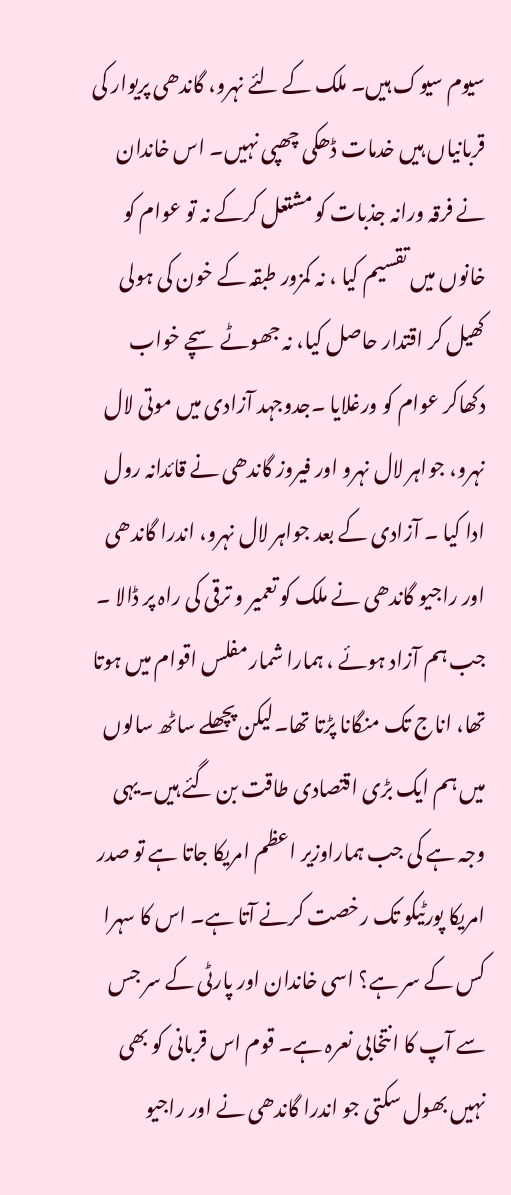سیوم سیوک ہیں۔ ملک کے لئے نہرو، گاندھی پریوار کی قربانیاں ہیں خدمات ڈھکی چھپی نہیں۔ اس خاندان نے فرقہ ورانہ جذبات کو مشتعل کرکے نہ تو عوام کو خانوں میں تقسیم کیا ، نہ کمزور طبقہ کے خون کی ہولی کھیل کر اقتدار حاصل کیا، نہ جھوٹے سچے خواب دکھاکر عوام کو ورغلایا ۔جدوجہد آزادی میں موتی لال نہرو، جواہر لال نہرو اور فیروز گاندھی نے قائدانہ رول ادا کیا ۔ آزادی کے بعد جواہر لال نہرو، اندرا گاندھی اور راجیو گاندھی نے ملک کو تعمیر و ترقی کی راہ پر ڈالا ۔ جب ہم آزاد ہوئے ، ہمارا شمار مفلس اقوام میں ہوتا تھا، اناج تک منگانا پڑتا تھا۔لیکن پچھلے ساٹھ سالوں میں ہم ایک بڑی اقتصادی طاقت بن گئے ہیں۔یہی وجہ ہے کی جب ہماراوزیر اعظم امریکا جاتا ہے تو صدر امریکا پورٹیکو تک رخصت کرنے آتا ہے۔ اس کا سہرا کس کے سر ہے؟ اسی خاندان اور پارٹی کے سر جس سے آپ کا انتخابی نعرہ ہے۔ قوم اس قربانی کو بھی نہیں بھول سکتی جو اندرا گاندھی نے اور راجیو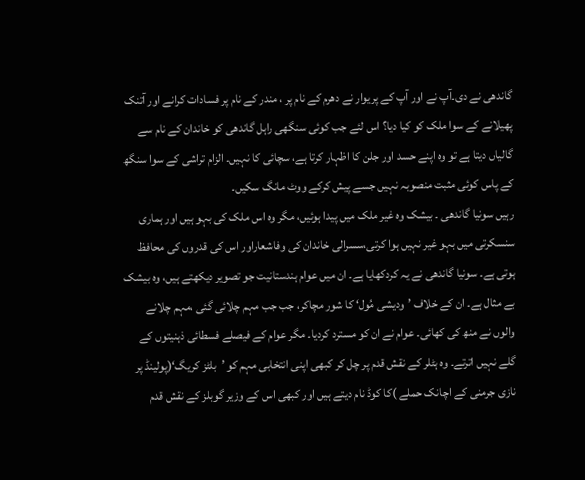گاندھی نے دی۔آپ نے اور آپ کے پریوار نے دھرم کے نام پر ، مندر کے نام پر فسادات کرانے اور آتنک پھیلانے کے سوا ملک کو کیا دیا؟ اس لئے جب کوئی سنگھی راہل گاندھی کو خاندان کے نام سے گالیاں دیتا ہے تو وہ اپنے حسد اور جلن کا اظہار کرتا ہے، سچائی کا نہیں۔ الزام تراشی کے سوا سنگھ کے پاس کوئی مثبت منصوبہ نہیں جسے پیش کرکے ووٹ مانگ سکیں۔
رہیں سونیا گاندھی ۔ بیشک وہ غیر ملک میں پیدا ہوئیں، مگر وہ اس ملک کی بہو ہیں اور ہماری سنسکرتی میں بہو غیر نہیں ہوا کرتی،سسرالی خاندان کی وفاشعاراور اس کی قدروں کی محافظ ہوتی ہے۔ سونیا گاندھی نے یہ کردکھایا ہے۔ ان میں عوام ہندستانیت جو تصویر دیکھتے ہیں، وہ بیشک بے مثال ہے۔ ان کے خلاف ’ودیشی مُول‘ کا شور مچاکر، جب جب مہم چلائی گئی ،مہم چلانے والوں نے منھ کی کھائی۔ عوام نے ان کو مسترد کردیا۔ مگر عوام کے فیصلے فسطائی ذہنیتوں کے گلے نہیں اترتے۔ وہ ہٹلر کے نقش قدم پر چل کر کبھی اپنی انتخابی مہم کو ’بلٹز کریگ‘(پولینڈ پر نازی جرمنی کے اچانک حملے )کا کوڈ نام دیتے ہیں اور کبھی اس کے وزیر گوبلز کے نقش قدم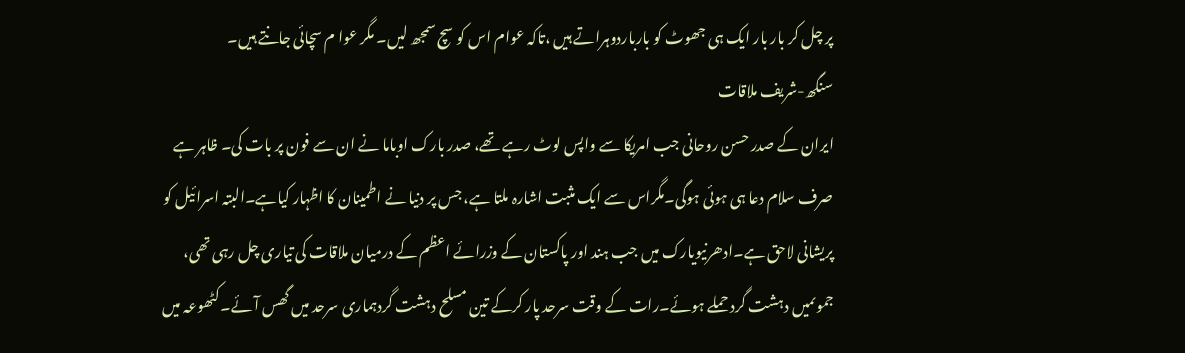پر چل کر بار بار ایک ہی جھوٹ کو بارباردوہراتے ہیں ،تاکہ عوام اس کو سچ سمجھ لیں۔ مگر عوا م سچائی جانتے ہیں۔
سنگھ-شریف ملاقات
ایران کے صدر حسن روحانی جب امریکا سے واپس لوٹ رہے تھے، صدر بارک اوباما نے ان سے فون پر بات کی۔ ظاہر ہے صرف سلام دعا ہی ہوئی ہوگی۔مگراس سے ایک مثبت اشارہ ملتا ہے، جس پر دنیا نے اطمینان کا اظہار کیاہے۔البتہ اسرائیل کو پریشانی لاحق ہے۔ادھرنیویارک میں جب ہند اور پاکستان کے وزرائے اعظم کے درمیان ملاقات کی تیاری چل رہی تھی، جموںمیں دہشت گرد حملے ہوئے۔رات کے وقت سرحد پار کرکے تین مسلح دہشت گردہماری سرحد میں گھس آئے۔کٹھوعہ میں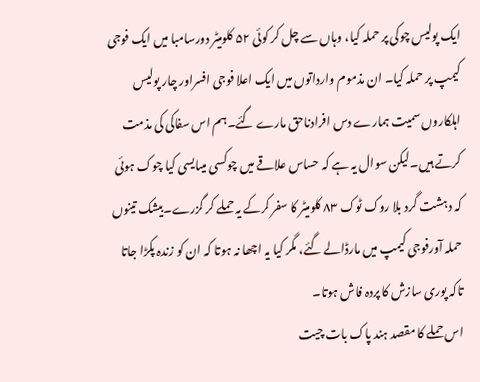ایک پولیس چوکی پر حملہ کیا، وہاں سے چل کر کوئی ۵۲ کلومیٹر دورسامبا میں ایک فوجی کیمپ پر حملہ کیا۔ ان مذموم وارداتوں میں ایک اعلا فوجی افسراور چار پولیس اہلکاروں سمیت ہمارے دس افرادناحق مارے گئے۔ہم اس سفاکی کی مذمت کرتے ہیں۔لیکن سوال یہ ہے کہ حساس علاقے میں چوکسی میںایسی کیا چوک ہوئی کہ دہشت گرد بلا روک ٹوک ۸۳ کلومیٹر کا سفر کرکے یہ حملے کر گزرے۔بیشک تینوں حملہ آورفوجی کیمپ میں مارڈالے گئے، مگر کیا یہ اچھا نہ ہوتا کہ ان کو زندہ پکڑا جاتا تاکہ پوری سازش کا پردہ فاش ہوتا۔
اس حملے کا مقصد ہند پاک بات چیت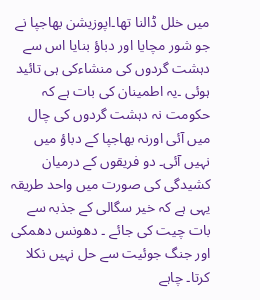میں خلل ڈالنا تھا۔اپوزیشن بھاجپا نے جو شور مچایا اور دباؤ بنایا اس سے دہشت گردوں کی منشاءکی ہی تائید ہوئی ۔یہ اطمینان کی بات ہے کہ حکومت نہ دہشت گردوں کی چال میں آئی اورنہ بھاجپا کے دباؤ میں نہیں آئی۔ دو فریقوں کے درمیان کشیدگی کی صورت میں واحد طریقہ یہی ہے کہ خیر سگالی کے جذبہ سے بات چیت کی جائے ۔ دھونس دھمکی اور جنگ جوئیت سے حل نہیں نکلا کرتا۔ چاہے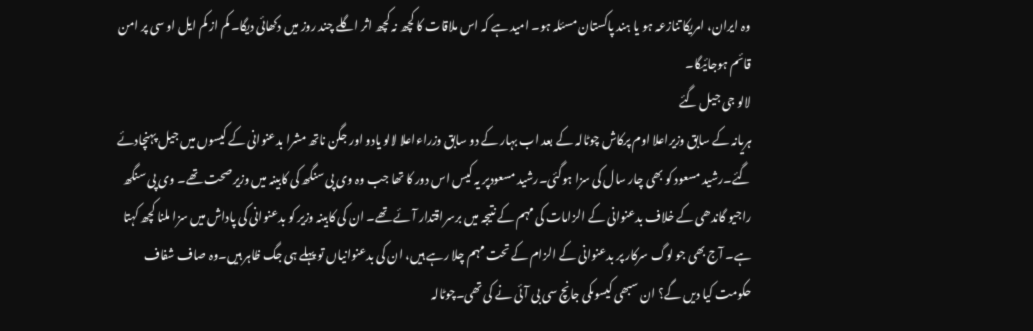وہ ایران، امریکا تنازعہ ہو یا ہند پاکستان مسئلہ ہو۔ امید ہے کہ اس ملاقات کا کچھ نہ کچھ اثر اگلے چند روز میں دکھائی دیگا۔ کم از کم ایل او سی پر امن قائم ہوجائیگا۔
لالو جی جیل گئے
ہریانہ کے سابق وزیراعلا اوم پرکاش چوٹالہ کے بعد اب بہار کے دو سابق وزراءاعلا لالو یادو اور جگن ناتھ مشرا بدعنوانی کے کیسوں میں جیل پہنچادئے گئے۔رشید مسعود کو بھی چار سال کی سزا ہوگئی۔رشید مسعودپر یہ کیس اس دور کا تھا جب وہ وی پی سنگھ کی کابینہ میں وزیر صحت تھے۔ وی پی سنگھ راجیو گاندھی کے خلاف بدعنوانی کے الزامات کی مہم کے نتیجہ میں برسراقتدار آئے تھے۔ ان کی کابینہ وزیر کو بدعنوانی کی پاداش میں سزا ملنا کچھ کہتا ہے۔ آج بھی جو لوگ سرکار پر بدعنوانی کے الزام کے تحت مہم چلا رہے ہیں، ان کی بدعنوانیاں تو پہلے ہی جگ ظاہر ہیں۔وہ صاف شفاف حکومت کیا دیں گے؟ ان سبھی کیسوںکی جانچ سی بی آئی نے کی تھی۔چوٹالہ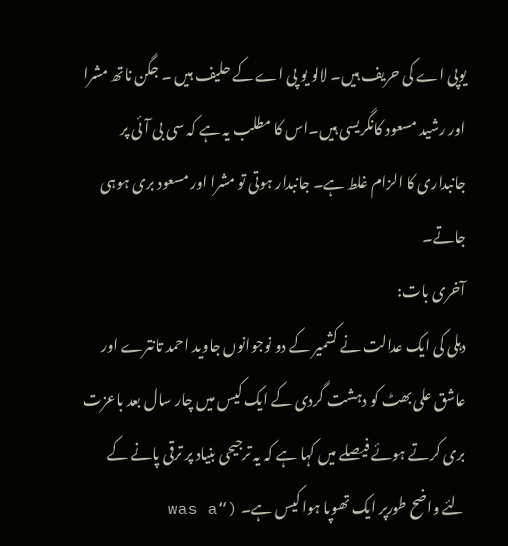یوپی اے کی حریف ہیں۔ لالو یو پی اے کے حلیف ہیں ۔ جگن ناتھ مشرا اور رشید مسعود کانگریسی ہیں۔اس کا مطلب یہ ہے کہ سی بی آئی پر جانبداری کا الزام غلط ہے۔ جانبدار ہوتی تو مشرا اور مسعود بری ہوہی جاتے۔
آخری بات:
دہلی کی ایک عدالت نے کشمیر کے دو نوجوانوں جاوید احمد تانترے اور عاشق علی بھٹ کو دہشت گردی کے ایک کیس میں چار سال بعد باعزت بری کرتے ہوئے فیصلے میں کہا ہے کہ یہ ترجیحی بنیاد پر ترقی پانے کے لئے واضح طورپر ایک تھوپا ہوا کیس ہے۔ (“was a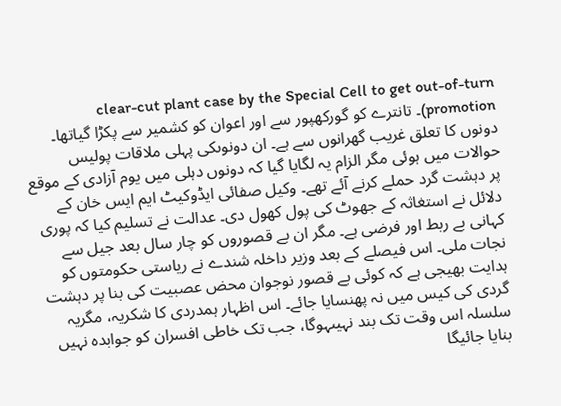clear-cut plant case by the Special Cell to get out-of-turn promotion)۔ تانترے کو گورکھپور سے اور اعوان کو کشمیر سے پکڑا گیاتھا۔ دونوں کا تعلق غریب گھرانوں سے ہے۔ ان دونوںکی پہلی ملاقات پولیس حوالات میں ہوئی مگر الزام یہ لگایا گیا کہ دونوں دہلی میں یوم آزادی کے موقع پر دہشت گرد حملے کرنے آئے تھے۔ وکیل صفائی ایڈوکیٹ ایم ایس خان کے دلائل نے استغاثہ کے جھوٹ کی پول کھول دی۔ عدالت نے تسلیم کیا کہ پوری کہانی بے ربط اور فرضی ہے۔ مگر ان بے قصوروں کو چار سال بعد جیل سے نجات ملی۔ اس فیصلے کے بعد وزیر داخلہ شندے نے ریاستی حکومتوں کو ہدایت بھیجی ہے کہ کوئی بے قصور نوجوان محض عصبیت کی بنا پر دہشت گردی کی کیس میں نہ پھنسایا جائے۔ اس اظہار ہمدردی کا شکریہ، مگریہ سلسلہ اس وقت تک بند نہیںہوگا، جب تک خاطی افسران کو جوابدہ نہیں بنایا جائیگا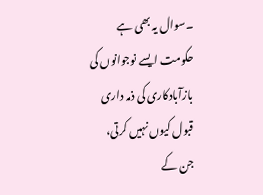۔سوال یہ بھی ہے حکومت ایسے نوجوانوں کی بازآبادکاری کی ذمہ داری قبول کیوں نہیں کرتی، جن کے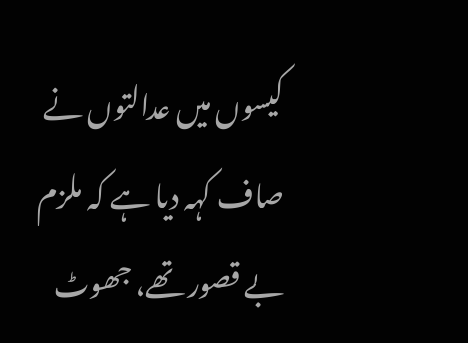کیسوں میں عدالتوں نے صاف کہہ دیا ہے کہ ملزم بے قصور تھے، جھوٹ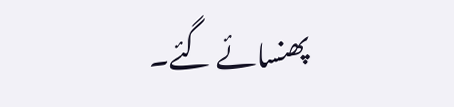پھنسائے گئے۔